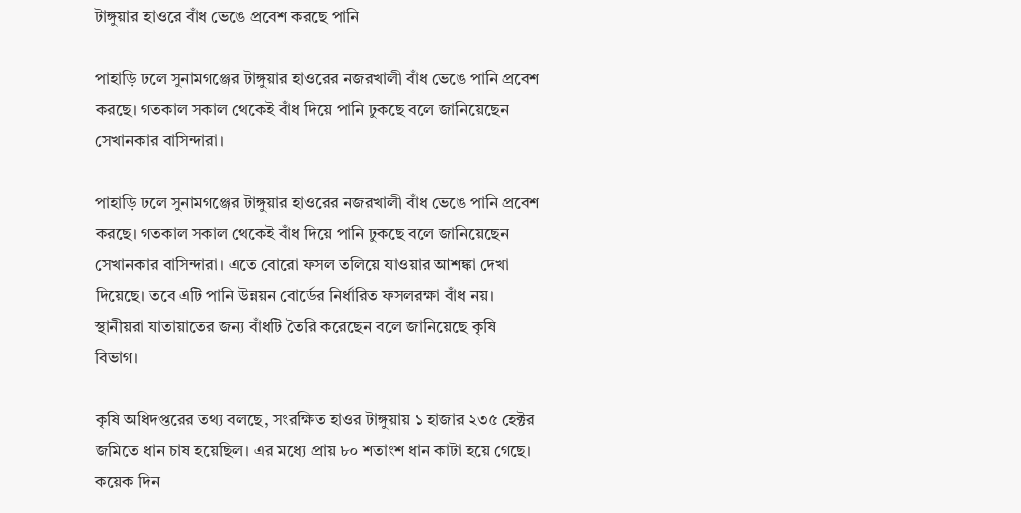টাঙ্গুয়ার হাওরে বাঁধ ভেঙে প্রবেশ করছে পানি

পাহাড়ি ঢলে সুনামগঞ্জের টাঙ্গুয়ার হাওরের নজরখালী বাঁধ ভেঙে পানি প্রবেশ করছে। গতকাল সকাল থেকেই বাঁধ দিয়ে পানি ঢুকছে বলে জানিয়েছেন সেখানকার বাসিন্দারা।

পাহাড়ি ঢলে সুনামগঞ্জের টাঙ্গুয়ার হাওরের নজরখালী বাঁধ ভেঙে পানি প্রবেশ করছে। গতকাল সকাল থেকেই বাঁধ দিয়ে পানি ঢুকছে বলে জানিয়েছেন সেখানকার বাসিন্দারা। এতে বোরো ফসল তলিয়ে যাওয়ার আশঙ্কা দেখা দিয়েছে। তবে এটি পানি উন্নয়ন বোর্ডের নির্ধারিত ফসলরক্ষা বাঁধ নয়। স্থানীয়রা যাতায়াতের জন্য বাঁধটি তৈরি করেছেন বলে জানিয়েছে কৃষি বিভাগ।

কৃষি অধিদপ্তরের তথ্য বলছে, সংরক্ষিত হাওর টাঙ্গুয়ায় ১ হাজার ২৩৫ হেক্টর জমিতে ধান চাষ হয়েছিল। এর মধ্যে প্রায় ৮০ শতাংশ ধান কাটা হয়ে গেছে। কয়েক দিন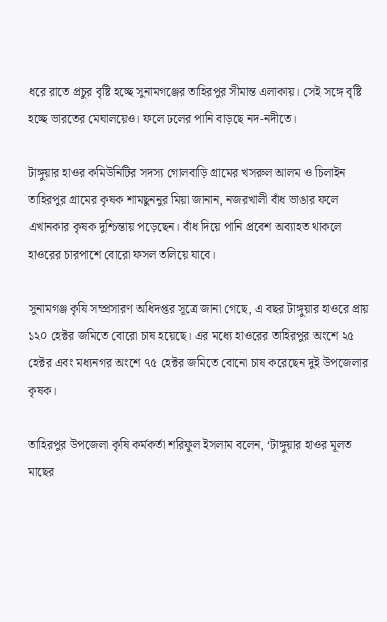ধরে রাতে প্রচুর বৃষ্টি হচ্ছে সুনামগঞ্জের তাহিরপুর সীমান্ত এলাকায়। সেই সঙ্গে বৃষ্টি হচ্ছে ভারতের মেঘালয়েও। ফলে ঢলের পানি বাড়ছে নদ-নদীতে।

টাঙ্গুয়ার হাওর কমিউনিটির সদস্য গোলবাড়ি গ্রামের খসরুল আলম ও চিলাইন তাহিরপুর গ্রামের কৃষক শামছুননুর মিয়া জানান, নজরখালী বাঁধ ভাঙার ফলে এখানকার কৃষক দুশ্চিন্তায় পড়েছেন। বাঁধ দিয়ে পানি প্রবেশ অব্যাহত থাকলে হাওরের চারপাশে বোরো ফসল তলিয়ে যাবে।

সুনামগঞ্জ কৃষি সম্প্রসারণ অধিদপ্তর সূত্রে জানা গেছে, এ বছর টাঙ্গুয়ার হাওরে প্রায় ১২০ হেক্টর জমিতে বোরো চাষ হয়েছে। এর মধ্যে হাওরের তাহিরপুর অংশে ২৫ হেক্টর এবং মধ্যনগর অংশে ৭৫ হেক্টর জমিতে বোনো চাষ করেছেন দুই উপজেলার কৃষক।

তাহিরপুর উপজেলা কৃষি কর্মকর্তা শরিফুল ইসলাম বলেন, ‘টাঙ্গুয়ার হাওর মূলত মাছের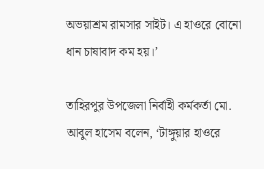অভয়াশ্রম রামসার সাইট। এ হাওরে বোনো ধান চাষাবাদ কম হয়।’

তাহিরপুর উপজেলা নির্বাহী কর্মকর্তা মো. আবুল হাসেম বলেন, ‘টাঙ্গুয়ার হাওরে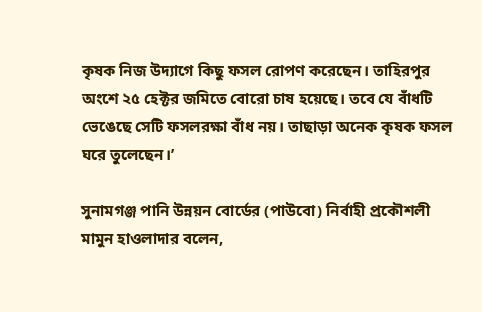কৃষক নিজ উদ্যাগে কিছু ফসল রোপণ করেছেন। তাহিরপুর অংশে ২৫ হেক্টর জমিতে বোরো চাষ হয়েছে। তবে যে বাঁধটি ভেঙেছে সেটি ফসলরক্ষা বাঁধ নয়। তাছাড়া অনেক কৃষক ফসল ঘরে তুলেছেন।’

সুনামগঞ্জ পানি উন্নয়ন বোর্ডের (পাউবো) নির্বাহী প্রকৌশলী মামুন হাওলাদার বলেন,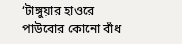‘টাঙ্গুয়ার হাওরে পাউবোর কোনো বাঁধ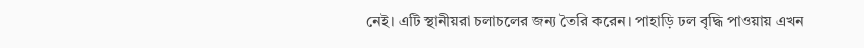নেই। এটি স্থানীয়রা চলাচলের জন্য তৈরি করেন। পাহাড়ি ঢল বৃদ্ধি পাওয়ায় এখন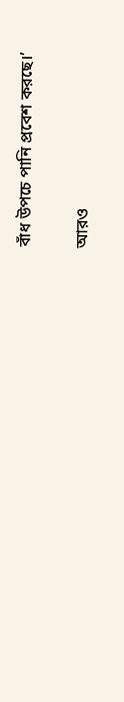বাঁধ উপচে পানি প্রবেশ করছে।’

আরও